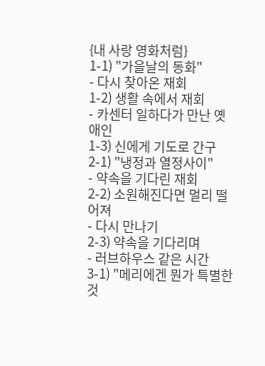{내 사랑 영화처럼}
1-1) "가을날의 동화"
- 다시 찾아온 재회
1-2) 생활 속에서 재회
- 카센터 일하다가 만난 옛 애인
1-3) 신에게 기도로 간구
2-1) "냉정과 열정사이"
- 약속을 기다린 재회
2-2) 소원해진다면 멀리 떨어져
- 다시 만나기
2-3) 약속을 기다리며
- 러브하우스 같은 시간
3-1) "메리에겐 뭔가 특별한 것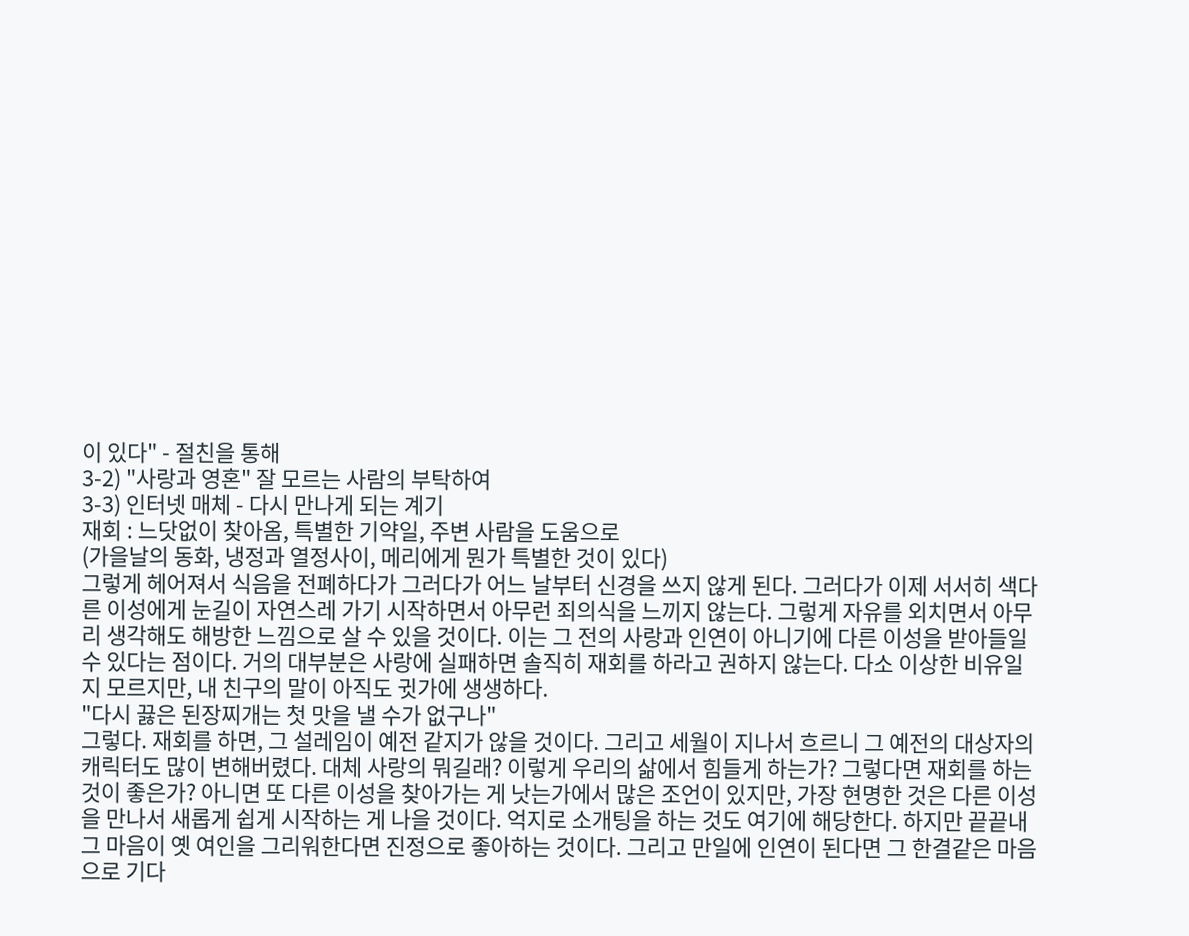이 있다" - 절친을 통해
3-2) "사랑과 영혼" 잘 모르는 사람의 부탁하여
3-3) 인터넷 매체 - 다시 만나게 되는 계기
재회 : 느닷없이 찾아옴, 특별한 기약일, 주변 사람을 도움으로
(가을날의 동화, 냉정과 열정사이, 메리에게 뭔가 특별한 것이 있다)
그렇게 헤어져서 식음을 전폐하다가 그러다가 어느 날부터 신경을 쓰지 않게 된다. 그러다가 이제 서서히 색다른 이성에게 눈길이 자연스레 가기 시작하면서 아무런 죄의식을 느끼지 않는다. 그렇게 자유를 외치면서 아무리 생각해도 해방한 느낌으로 살 수 있을 것이다. 이는 그 전의 사랑과 인연이 아니기에 다른 이성을 받아들일 수 있다는 점이다. 거의 대부분은 사랑에 실패하면 솔직히 재회를 하라고 권하지 않는다. 다소 이상한 비유일 지 모르지만, 내 친구의 말이 아직도 귓가에 생생하다.
"다시 끓은 된장찌개는 첫 맛을 낼 수가 없구나"
그렇다. 재회를 하면, 그 설레임이 예전 같지가 않을 것이다. 그리고 세월이 지나서 흐르니 그 예전의 대상자의 캐릭터도 많이 변해버렸다. 대체 사랑의 뭐길래? 이렇게 우리의 삶에서 힘들게 하는가? 그렇다면 재회를 하는 것이 좋은가? 아니면 또 다른 이성을 찾아가는 게 낫는가에서 많은 조언이 있지만, 가장 현명한 것은 다른 이성을 만나서 새롭게 쉽게 시작하는 게 나을 것이다. 억지로 소개팅을 하는 것도 여기에 해당한다. 하지만 끝끝내 그 마음이 옛 여인을 그리워한다면 진정으로 좋아하는 것이다. 그리고 만일에 인연이 된다면 그 한결같은 마음으로 기다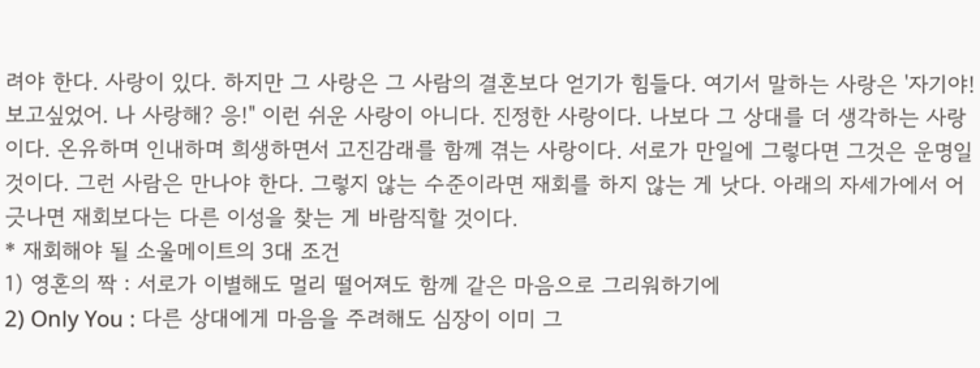려야 한다. 사랑이 있다. 하지만 그 사랑은 그 사람의 결혼보다 얻기가 힘들다. 여기서 말하는 사랑은 '자기야! 보고싶었어. 나 사랑해? 응!" 이런 쉬운 사랑이 아니다. 진정한 사랑이다. 나보다 그 상대를 더 생각하는 사랑이다. 온유하며 인내하며 희생하면서 고진감래를 함께 겪는 사랑이다. 서로가 만일에 그렇다면 그것은 운명일 것이다. 그런 사람은 만나야 한다. 그렇지 않는 수준이라면 재회를 하지 않는 게 낫다. 아래의 자세가에서 어긋나면 재회보다는 다른 이성을 찾는 게 바람직할 것이다.
* 재회해야 될 소울메이트의 3대 조건
1) 영혼의 짝 : 서로가 이별해도 멀리 떨어져도 함께 같은 마음으로 그리워하기에
2) Only You : 다른 상대에게 마음을 주려해도 심장이 이미 그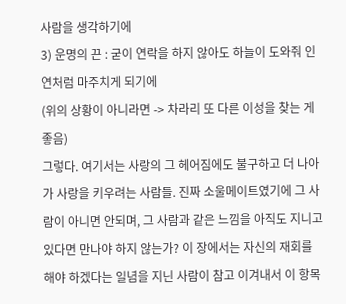사람을 생각하기에
3) 운명의 끈 : 굳이 연락을 하지 않아도 하늘이 도와줘 인연처럼 마주치게 되기에
(위의 상황이 아니라면 -> 차라리 또 다른 이성을 찾는 게 좋음)
그렇다. 여기서는 사랑의 그 헤어짐에도 불구하고 더 나아가 사랑을 키우려는 사람들. 진짜 소울메이트였기에 그 사람이 아니면 안되며, 그 사람과 같은 느낌을 아직도 지니고 있다면 만나야 하지 않는가? 이 장에서는 자신의 재회를 해야 하겠다는 일념을 지닌 사람이 참고 이겨내서 이 항목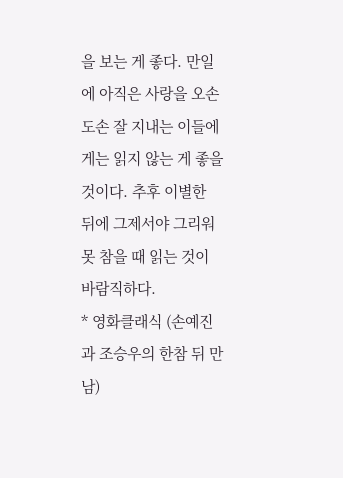을 보는 게 좋다. 만일에 아직은 사랑을 오손도손 잘 지내는 이들에게는 읽지 않는 게 좋을 것이다. 추후 이별한 뒤에 그제서야 그리워 못 참을 때 읽는 것이 바람직하다.
* 영화클래식 (손예진과 조승우의 한참 뒤 만남)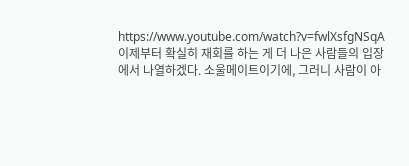https://www.youtube.com/watch?v=fwlXsfgNSqA
이제부터 확실히 재회를 하는 게 더 나은 사람들의 입장에서 나열하겠다. 소울메이트이기에, 그러니 사람이 아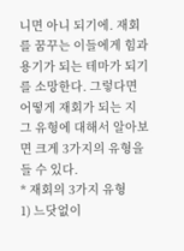니면 아니 되기에. 재회를 꿈꾸는 이들에게 힘과 용기가 되는 테마가 되기를 소망한다. 그렇다면 어떻게 재회가 되는 지 그 유형에 대해서 알아보면 크게 3가지의 유형을 들 수 있다.
* 재회의 3가지 유형
1) 느닷없이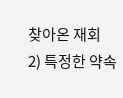찾아온 재회
2) 특정한 약속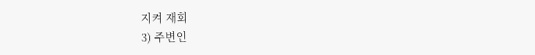지켜 재회
3) 주변인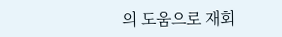의 도움으로 재회